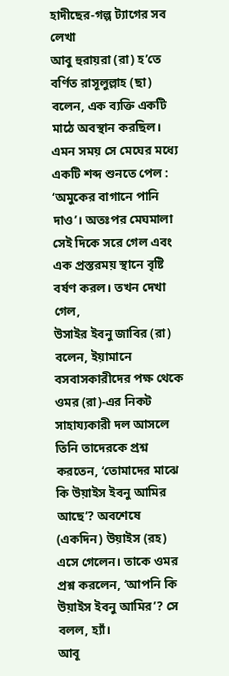হাদীছের-গল্প ট্যাগের সব লেখা
আবু হুরায়রা (রা) হ’তে বর্ণিত রাসূলুল্লাহ (ছা) বলেন, এক ব্যক্তি একটি মাঠে অবস্থান করছিল। এমন সময় সে মেঘের মধ্যে একটি শব্দ শুনতে পেল : ‘অমুকের বাগানে পানি দাও’। অতঃপর মেঘমালা সেই দিকে সরে গেল এবং এক প্রস্তরময় স্থানে বৃষ্টি বর্ষণ করল। তখন দেখা গেল,
উসাইর ইবনু জাবির (রা) বলেন, ইয়ামানে বসবাসকারীদের পক্ষ থেকে ওমর (রা)-এর নিকট সাহায্যকারী দল আসলে তিনি তাদেরকে প্রশ্ন করতেন, ‘তোমাদের মাঝে কি উয়াইস ইবনু আমির আছে’? অবশেষে (একদিন) উয়াইস (রহ) এসে গেলেন। তাকে ওমর প্রশ্ন করলেন, ‘আপনি কি উয়াইস ইবনু আমির’? সে বলল, হ্যাঁ।
আবূ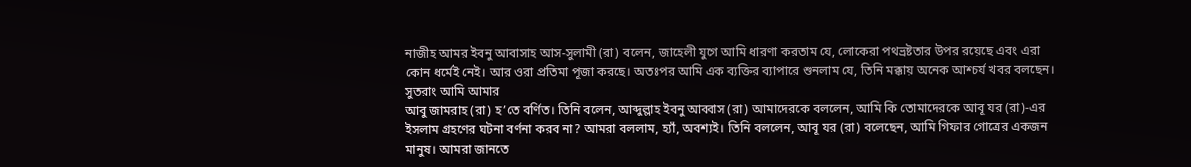নাজীহ আমর ইবনু আবাসাহ আস-সুলামী (রা) বলেন, জাহেলী যুগে আমি ধারণা করতাম যে, লোকেরা পথভ্রষ্টতার উপর রয়েছে এবং এরা কোন ধর্মেই নেই। আর ওরা প্রতিমা পূজা করছে। অতঃপর আমি এক ব্যক্তির ব্যাপারে শুনলাম যে, তিনি মক্কায় অনেক আশ্চর্য খবর বলছেন। সুতরাং আমি আমার
আবু জামরাহ (রা) হ’তে বর্ণিত। তিনি বলেন, আব্দুল্লাহ ইবনু আব্বাস (রা) আমাদেরকে বললেন, আমি কি তোমাদেরকে আবূ যর (রা)-এর ইসলাম গ্রহণের ঘটনা বর্ণনা করব না? আমরা বললাম, হ্যাঁ, অবশ্যই। তিনি বললেন, আবূ যর (রা) বলেছেন, আমি গিফার গোত্রের একজন মানুষ। আমরা জানতে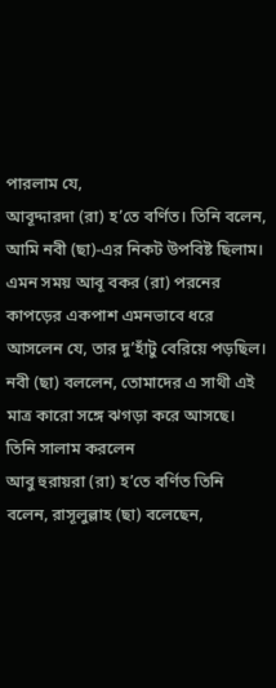পারলাম যে,
আবূদ্দারদা (রা) হ’তে বর্ণিত। তিনি বলেন, আমি নবী (ছা)-এর নিকট উপবিষ্ট ছিলাম। এমন সময় আবূ বকর (রা) পরনের কাপড়ের একপাশ এমনভাবে ধরে আসলেন যে, তার দু’হাঁটু বেরিয়ে পড়ছিল। নবী (ছা) বললেন, তোমাদের এ সাথী এই মাত্র কারো সঙ্গে ঝগড়া করে আসছে। তিনি সালাম করলেন
আবু হুরায়রা (রা) হ’তে বর্ণিত তিনি বলেন, রাসূলুল্লাহ (ছা) বলেছেন,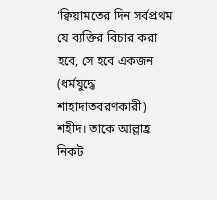‘ক্বিয়ামতের দিন সর্বপ্রথম যে ব্যক্তির বিচার করা হবে, সে হবে একজন (ধর্মযুদ্ধে শাহাদাতবরণকারী) শহীদ। তাকে আল্লাহ্র নিকট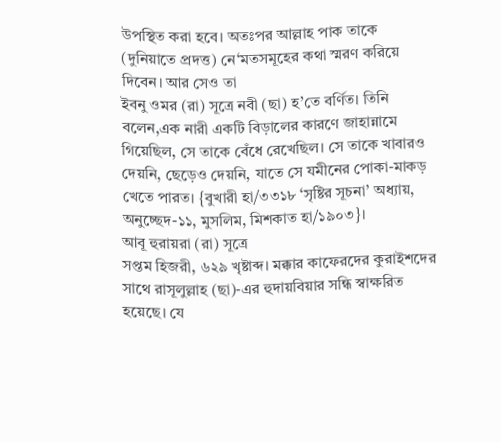উপস্থিত করা হবে। অতঃপর আল্লাহ পাক তাকে (দুনিয়াতে প্রদত্ত) নে‘মতসমূহের কথা স্মরণ করিয়ে দিবেন। আর সেও তা
ইবনু ওমর (রা) সূত্রে নবী (ছা) হ’তে বর্ণিত। তিনি বলেন,এক নারী একটি বিড়ালের কারণে জাহান্নামে গিয়েছিল, সে তাকে বেঁধে রেখেছিল। সে তাকে খাবারও দেয়নি, ছেড়েও দেয়নি, যাতে সে যমীনের পোকা-মাকড় খেতে পারত। {বুখারী হা/৩৩১৮ ‘সৃষ্টির সূচনা’ অধ্যায়, অনুচ্ছেদ-১১, মুসলিম, মিশকাত হা/১৯০৩}।
আবূ হুরায়রা (রা) সূত্রে
সপ্তম হিজরী, ৬২৯ খৃষ্টাব্দ। মক্কার কাফেরদের কুরাইশদের সাথে রাসূলুল্লাহ (ছা)-এর হুদায়বিয়ার সন্ধি স্বাক্ষরিত হয়েছে। যে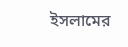ইসলামের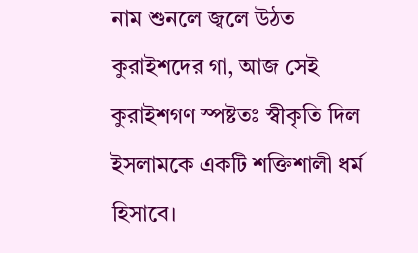নাম শুনলে জ্বলে উঠত কুরাইশদের গা, আজ সেই কুরাইশগণ স্পষ্টতঃ স্বীকৃতি দিল ইসলামকে একটি শক্তিশালী ধর্ম হিসাবে।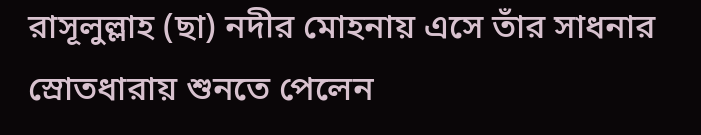রাসূলুল্লাহ (ছা) নদীর মোহনায় এসে তাঁর সাধনার স্রোতধারায় শুনতে পেলেন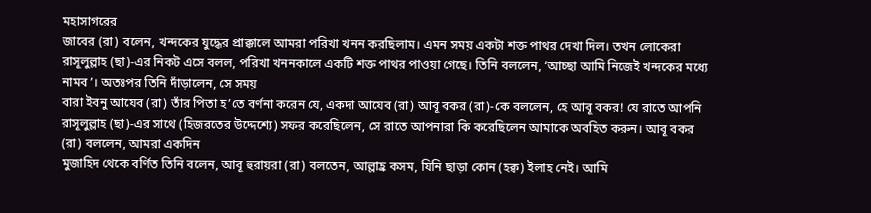মহাসাগরের
জাবের (রা) বলেন, খন্দকের যুদ্ধের প্রাক্কালে আমরা পরিখা খনন করছিলাম। এমন সময় একটা শক্ত পাথর দেখা দিল। তখন লোকেরা রাসূলুল্লাহ (ছা)-এর নিকট এসে বলল, পরিখা খননকালে একটি শক্ত পাথর পাওয়া গেছে। তিনি বললেন, ‘আচ্ছা আমি নিজেই খন্দকের মধ্যে নামব’। অতঃপর তিনি দাঁড়ালেন, সে সময়
বারা ইবনু আযেব (রা) তাঁর পিতা হ’তে বর্ণনা করেন যে, একদা আযেব (রা) আবূ বকর (রা)-কে বললেন, হে আবূ বকর! যে রাতে আপনি রাসূলুল্লাহ (ছা)-এর সাথে (হিজরতের উদ্দেশ্যে) সফর করেছিলেন, সে রাতে আপনারা কি করেছিলেন আমাকে অবহিত করুন। আবূ বকর (রা) বললেন, আমরা একদিন
মুজাহিদ থেকে বর্ণিত তিনি বলেন, আবূ হুরায়রা (রা) বলতেন, আল্লাহ্র কসম, যিনি ছাড়া কোন (হক্ব) ইলাহ নেই। আমি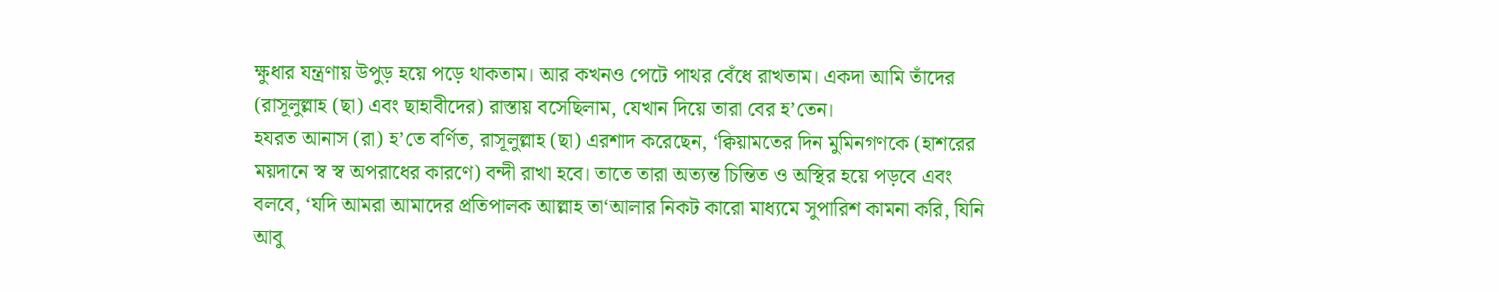ক্ষুধার যন্ত্রণায় উপুড় হয়ে পড়ে থাকতাম। আর কখনও পেটে পাথর বেঁধে রাখতাম। একদা আমি তাঁদের (রাসূলুল্লাহ (ছা) এবং ছাহাবীদের) রাস্তায় বসেছিলাম, যেখান দিয়ে তারা বের হ’তেন।
হযরত আনাস (রা) হ’তে বর্ণিত, রাসূলুল্লাহ (ছা) এরশাদ করেছেন, ‘ক্বিয়ামতের দিন মুমিনগণকে (হাশরের ময়দানে স্ব স্ব অপরাধের কারণে) বন্দী রাখা হবে। তাতে তারা অত্যন্ত চিন্তিত ও অস্থির হয়ে পড়বে এবং বলবে, ‘যদি আমরা আমাদের প্রতিপালক আল্লাহ তা‘আলার নিকট কারো মাধ্যমে সুপারিশ কামনা করি, যিনি
আবু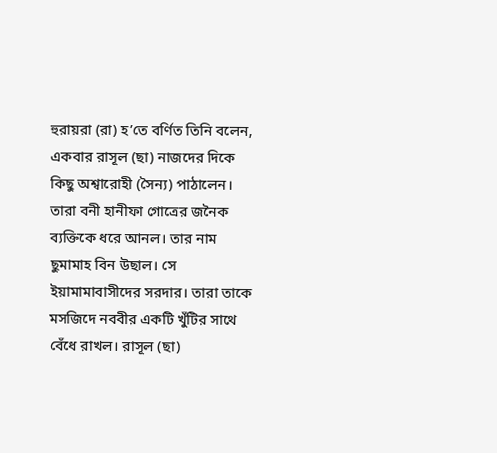হুরায়রা (রা) হ’তে বর্ণিত তিনি বলেন, একবার রাসূল (ছা) নাজদের দিকে কিছু অশ্বারোহী (সৈন্য) পাঠালেন। তারা বনী হানীফা গোত্রের জনৈক ব্যক্তিকে ধরে আনল। তার নাম ছুমামাহ বিন উছাল। সে ইয়ামামাবাসীদের সরদার। তারা তাকে মসজিদে নববীর একটি খুঁটির সাথে বেঁধে রাখল। রাসূল (ছা)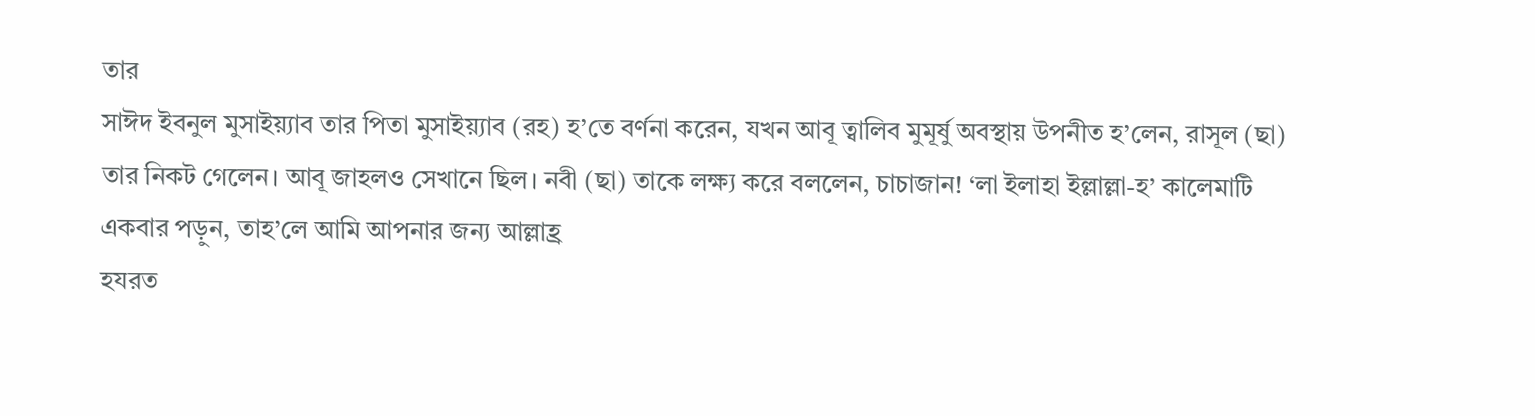তার
সাঈদ ইবনুল মুসাইয়্যাব তার পিতা মুসাইয়্যাব (রহ) হ’তে বর্ণনা করেন, যখন আবূ ত্বালিব মুমূর্ষু অবস্থায় উপনীত হ’লেন, রাসূল (ছা) তার নিকট গেলেন। আবূ জাহলও সেখানে ছিল। নবী (ছা) তাকে লক্ষ্য করে বললেন, চাচাজান! ‘লা ইলাহা ইল্লাল্লা-হ’ কালেমাটি একবার পড়ুন, তাহ’লে আমি আপনার জন্য আল্লাহ্র
হযরত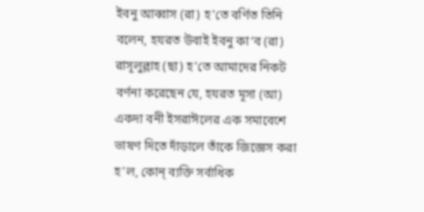ইবনু আব্বাস (রা) হ’তে বর্ণিত তিনি বলেন, হযরত উবাই ইবনু কা‘ব (রা) রাসূলুল্লাহ (ছা) হ’তে আমাদের নিকট বর্ণনা করেছেন যে, হযরত মূসা (আ) একদা বনী ইসরাঈলের এক সমাবেশে ভাষণ দিতে দাঁড়ালে তাঁকে জিজ্ঞেস করা হ’ল, কোন্ ব্যক্তি সর্বাধিক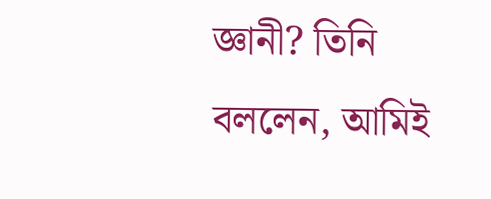জ্ঞানী? তিনি বললেন, আমিই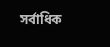সর্বাধিক